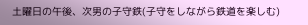土曜日の午後、次男の子守鉄(子守をしながら鉄道を楽しむ)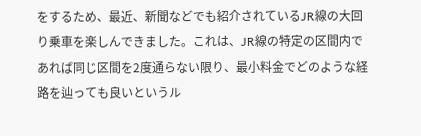をするため、最近、新聞などでも紹介されているJR線の大回り乗車を楽しんできました。これは、JR線の特定の区間内であれば同じ区間を2度通らない限り、最小料金でどのような経路を辿っても良いというル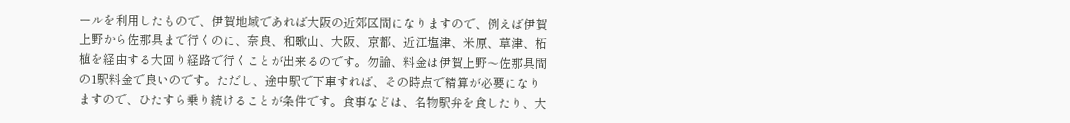ールを利用したもので、伊賀地域であれば大阪の近郊区間になりますので、例えば伊賀上野から佐那具まで行くのに、奈良、和歌山、大阪、京都、近江塩津、米原、草津、柘植を経由する大回り経路で行くことが出来るのです。勿論、料金は伊賀上野〜佐那具間の1駅料金で良いのです。ただし、途中駅で下車すれば、その時点で精算が必要になりますので、ひたすら乗り続けることが条件です。食事などは、名物駅弁を食したり、大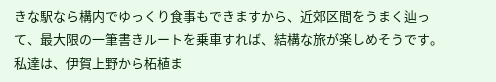きな駅なら構内でゆっくり食事もできますから、近郊区間をうまく辿って、最大限の一筆書きルートを乗車すれば、結構な旅が楽しめそうです。私達は、伊賀上野から柘植ま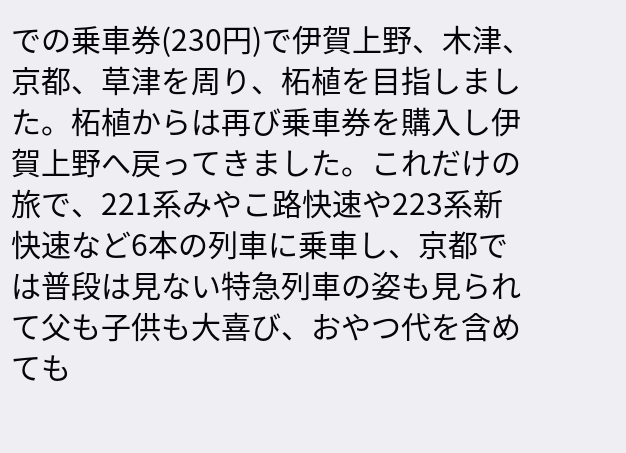での乗車券(230円)で伊賀上野、木津、京都、草津を周り、柘植を目指しました。柘植からは再び乗車券を購入し伊賀上野へ戻ってきました。これだけの旅で、221系みやこ路快速や223系新快速など6本の列車に乗車し、京都では普段は見ない特急列車の姿も見られて父も子供も大喜び、おやつ代を含めても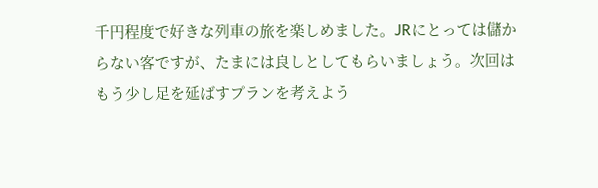千円程度で好きな列車の旅を楽しめました。JRにとっては儲からない客ですが、たまには良しとしてもらいましょう。次回はもう少し足を延ばすプランを考えよう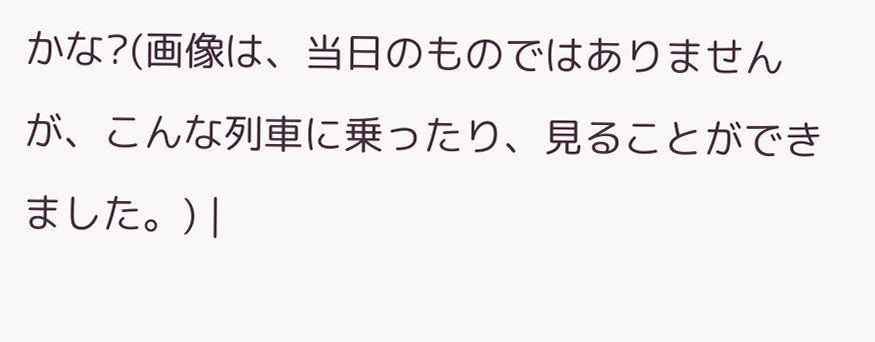かな?(画像は、当日のものではありませんが、こんな列車に乗ったり、見ることができました。) |